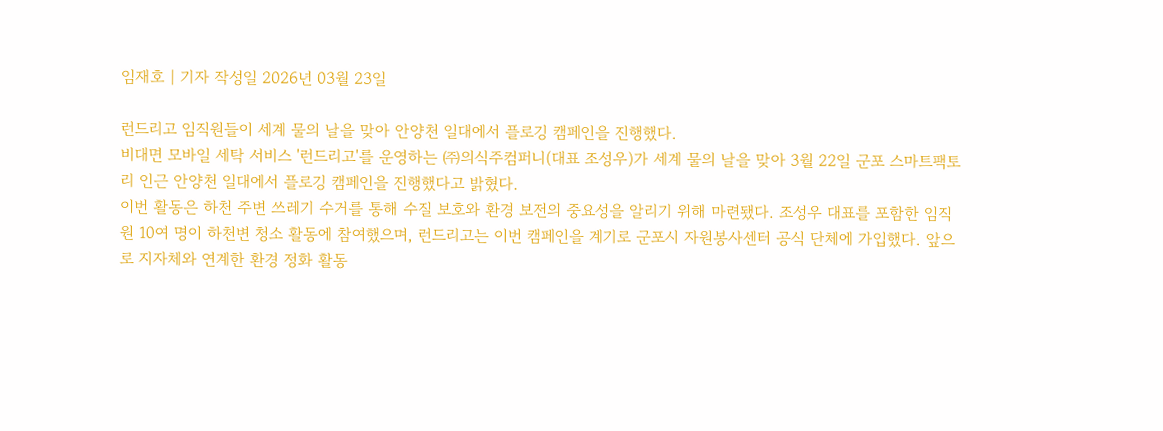임재호 | 기자 작성일 2026년 03월 23일

런드리고 임직원들이 세계 물의 날을 맞아 안양천 일대에서 플로깅 캠페인을 진행했다.
비대면 모바일 세탁 서비스 '런드리고'를 운영하는 ㈜의식주컴퍼니(대표 조성우)가 세계 물의 날을 맞아 3월 22일 군포 스마트팩토리 인근 안양천 일대에서 플로깅 캠페인을 진행했다고 밝혔다.
이번 활동은 하천 주변 쓰레기 수거를 통해 수질 보호와 환경 보전의 중요성을 알리기 위해 마련됐다. 조성우 대표를 포함한 임직원 10여 명이 하천변 청소 활동에 참여했으며, 런드리고는 이번 캠페인을 계기로 군포시 자원봉사센터 공식 단체에 가입했다. 앞으로 지자체와 연계한 환경 정화 활동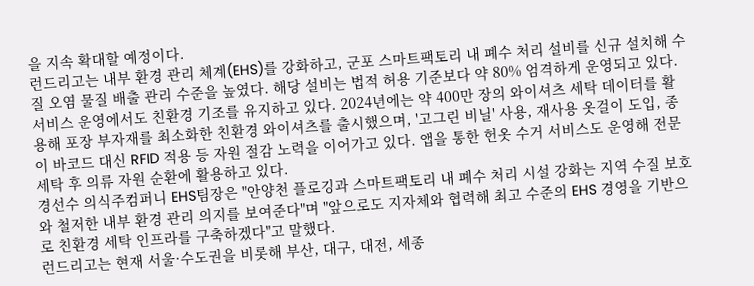을 지속 확대할 예정이다.
런드리고는 내부 환경 관리 체계(EHS)를 강화하고, 군포 스마트팩토리 내 폐수 처리 설비를 신규 설치해 수질 오염 물질 배출 관리 수준을 높였다. 해당 설비는 법적 허용 기준보다 약 80% 엄격하게 운영되고 있다.
서비스 운영에서도 친환경 기조를 유지하고 있다. 2024년에는 약 400만 장의 와이셔츠 세탁 데이터를 활용해 포장 부자재를 최소화한 친환경 와이셔츠를 출시했으며, '고그린 비닐' 사용, 재사용 옷걸이 도입, 종이 바코드 대신 RFID 적용 등 자원 절감 노력을 이어가고 있다. 앱을 통한 헌옷 수거 서비스도 운영해 전문 세탁 후 의류 자원 순환에 활용하고 있다.
경선수 의식주컴퍼니 EHS팀장은 "안양천 플로깅과 스마트팩토리 내 폐수 처리 시설 강화는 지역 수질 보호와 철저한 내부 환경 관리 의지를 보여준다"며 "앞으로도 지자체와 협력해 최고 수준의 EHS 경영을 기반으로 친환경 세탁 인프라를 구축하겠다"고 말했다.
런드리고는 현재 서울·수도권을 비롯해 부산, 대구, 대전, 세종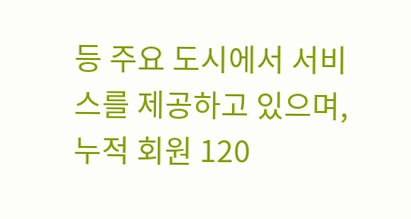등 주요 도시에서 서비스를 제공하고 있으며, 누적 회원 120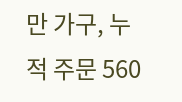만 가구, 누적 주문 560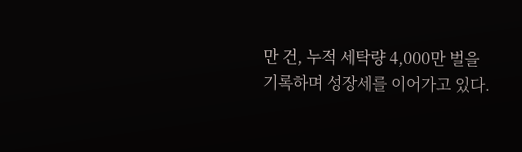만 건, 누적 세탁량 4,000만 벌을 기록하며 성장세를 이어가고 있다.